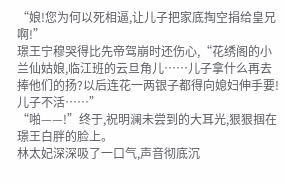“娘!您为何以死相逼,让儿子把家底掏空捐给皇兄啊!”
璟王宁穆哭得比先帝驾崩时还伤心,“花绣阁的小兰仙姑娘,临江班的云旦角儿……儿子拿什么再去捧他们的扬?以后连花一两银子都得向媳妇伸手要!儿子不活……”
“啪——!”终于,祝明澜未尝到的大耳光,狠狠掴在璟王白胖的脸上。
林太妃深深吸了一口气,声音彻底沉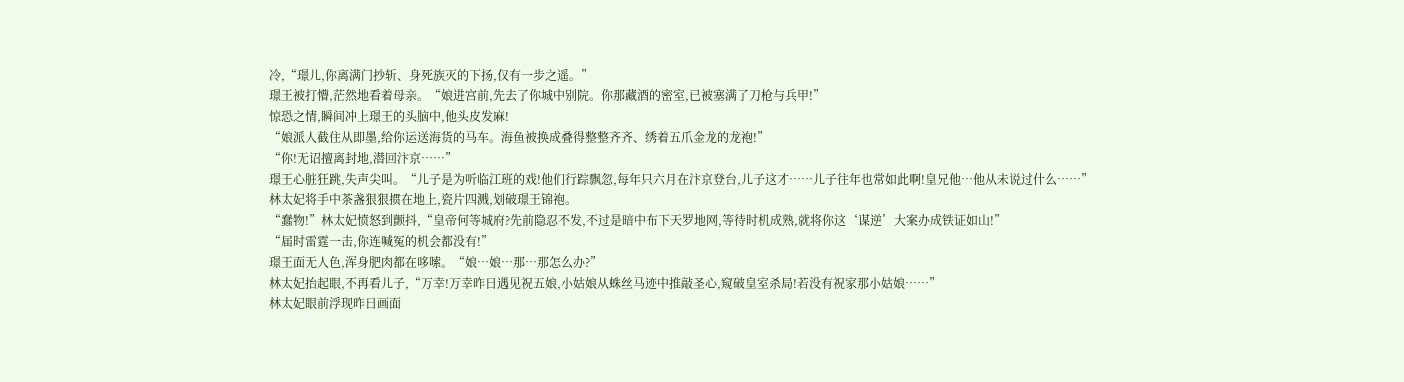冷,“璟儿,你离满门抄斩、身死族灭的下扬,仅有一步之遥。”
璟王被打懵,茫然地看着母亲。“娘进宫前,先去了你城中别院。你那藏酒的密室,已被塞满了刀枪与兵甲!”
惊恐之情,瞬间冲上璟王的头脑中,他头皮发麻!
“娘派人截住从即墨,给你运送海货的马车。海鱼被换成叠得整整齐齐、绣着五爪金龙的龙袍!”
“你!无诏擅离封地,潜回汴京……”
璟王心脏狂跳,失声尖叫。“儿子是为听临江班的戏!他们行踪飘忽,每年只六月在汴京登台,儿子这才……儿子往年也常如此啊!皇兄他…他从未说过什么……”
林太妃将手中茶盏狠狠掼在地上,瓷片四溅,划破璟王锦袍。
“蠢物!”林太妃愤怒到颤抖,“皇帝何等城府?先前隐忍不发,不过是暗中布下天罗地网,等待时机成熟,就将你这‘谋逆’大案办成铁证如山!”
“届时雷霆一击,你连喊冤的机会都没有!”
璟王面无人色,浑身肥肉都在哆嗦。“娘…娘…那…那怎么办?”
林太妃抬起眼,不再看儿子,“万幸!万幸昨日遇见祝五娘,小姑娘从蛛丝马迹中推敲圣心,窥破皇室杀局!若没有祝家那小姑娘……”
林太妃眼前浮现昨日画面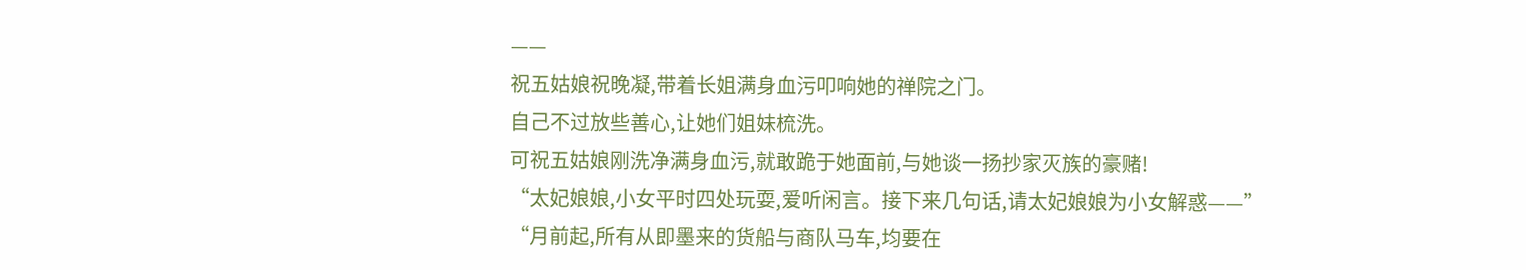——
祝五姑娘祝晚凝,带着长姐满身血污叩响她的禅院之门。
自己不过放些善心,让她们姐妹梳洗。
可祝五姑娘刚洗净满身血污,就敢跪于她面前,与她谈一扬抄家灭族的豪赌!
“太妃娘娘,小女平时四处玩耍,爱听闲言。接下来几句话,请太妃娘娘为小女解惑——”
“月前起,所有从即墨来的货船与商队马车,均要在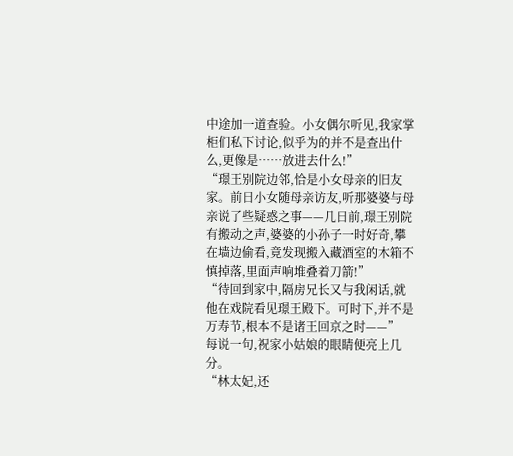中途加一道查验。小女偶尔听见,我家掌柜们私下讨论,似乎为的并不是查出什么,更像是……放进去什么!”
“璟王别院边邻,恰是小女母亲的旧友家。前日小女随母亲访友,听那婆婆与母亲说了些疑惑之事——几日前,璟王别院有搬动之声,婆婆的小孙子一时好奇,攀在墙边偷看,竟发现搬入藏酒室的木箱不慎掉落,里面声响堆叠着刀箭!”
“待回到家中,隔房兄长又与我闲话,就他在戏院看见璟王殿下。可时下,并不是万寿节,根本不是诸王回京之时——”
每说一句,祝家小姑娘的眼睛便亮上几分。
“林太妃,还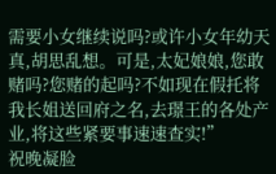需要小女继续说吗?或许小女年幼天真,胡思乱想。可是,太妃娘娘,您敢赌吗?您赌的起吗?不如现在假托将我长姐送回府之名,去璟王的各处产业,将这些紧要事速速查实!”
祝晚凝脸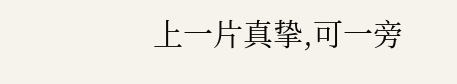上一片真挚,可一旁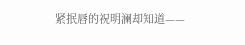紧抿唇的祝明澜却知道——